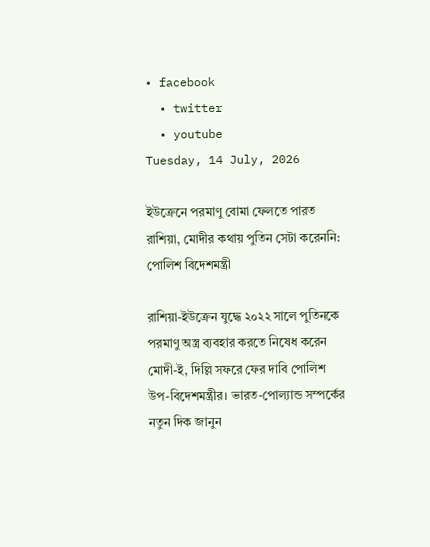• facebook
  • twitter
  • youtube
Tuesday, 14 July, 2026

ইউক্রেনে পরমাণু বোমা ফেলতে পারত রাশিয়া, মোদীর কথায় পুতিন সেটা করেননি: পোলিশ বিদেশমন্ত্রী

রাশিয়া-ইউক্রেন যুদ্ধে ২০২২ সালে পুতিনকে পরমাণু অস্ত্র ব্যবহার করতে নিষেধ করেন মোদী-ই, দিল্লি সফরে ফের দাবি পোলিশ উপ-বিদেশমন্ত্রীর। ভারত-পোল্যান্ড সম্পর্কের নতুন দিক জানুন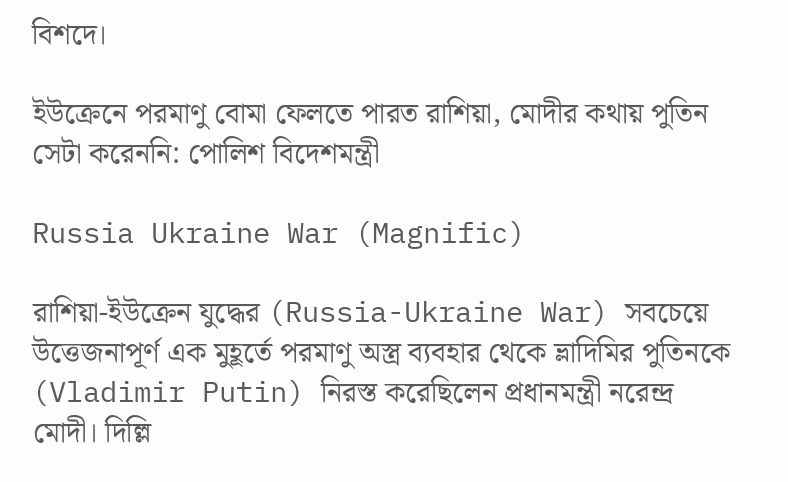বিশদে।

ইউক্রেনে পরমাণু বোমা ফেলতে পারত রাশিয়া, মোদীর কথায় পুতিন সেটা করেননি: পোলিশ বিদেশমন্ত্রী

Russia Ukraine War (Magnific)

রাশিয়া-ইউক্রেন যুদ্ধের (Russia-Ukraine War) সবচেয়ে উত্তেজনাপূর্ণ এক মুহূর্তে পরমাণু অস্ত্র ব্যবহার থেকে ভ্লাদিমির পুতিনকে (Vladimir Putin) নিরস্ত করেছিলেন প্রধানমন্ত্রী নরেন্দ্র মোদী। দিল্লি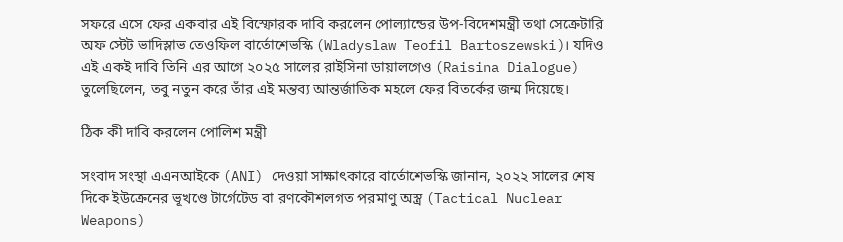সফরে এসে ফের একবার এই বিস্ফোরক দাবি করলেন পোল্যান্ডের উপ-বিদেশমন্ত্রী তথা সেক্রেটারি অফ স্টেট ভাদিস্লাভ তেওফিল বার্তোশেভস্কি (Wladyslaw Teofil Bartoszewski)। যদিও এই একই দাবি তিনি এর আগে ২০২৫ সালের রাইসিনা ডায়ালগেও (Raisina Dialogue) তুলেছিলেন, তবু নতুন করে তাঁর এই মন্তব্য আন্তর্জাতিক মহলে ফের বিতর্কের জন্ম দিয়েছে।

ঠিক কী দাবি করলেন পোলিশ মন্ত্রী

সংবাদ সংস্থা এএনআইকে (ANI) দেওয়া সাক্ষাৎকারে বার্তোশেভস্কি জানান, ২০২২ সালের শেষ দিকে ইউক্রেনের ভূখণ্ডে টার্গেটেড বা রণকৌশলগত পরমাণু অস্ত্র (Tactical Nuclear Weapons)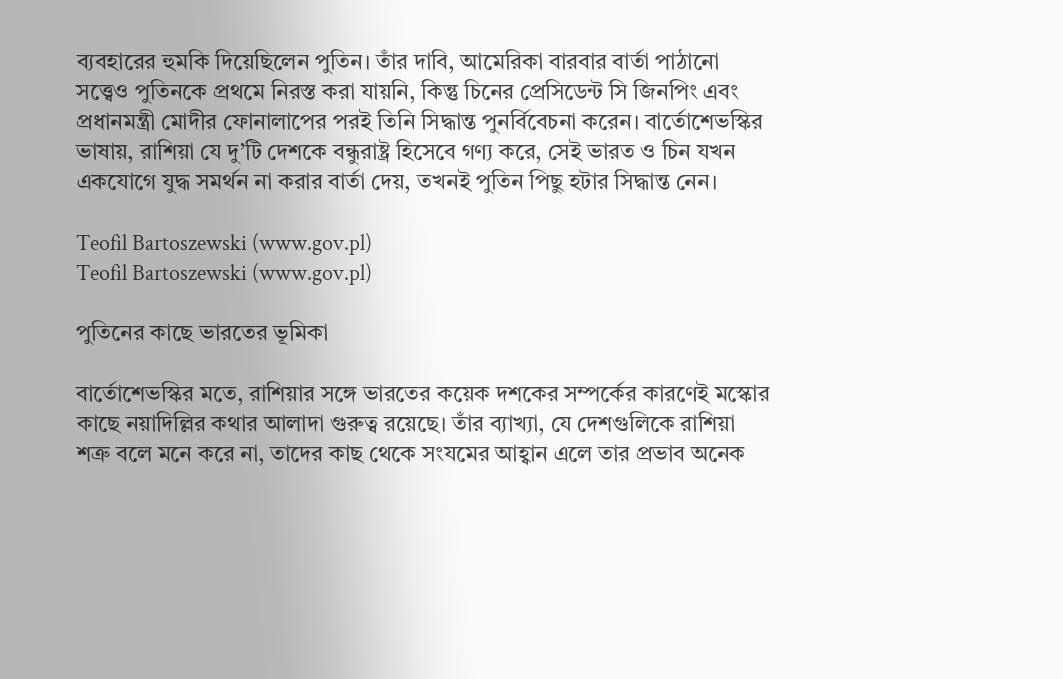ব্যবহারের হুমকি দিয়েছিলেন পুতিন। তাঁর দাবি, আমেরিকা বারবার বার্তা পাঠানো সত্ত্বেও পুতিনকে প্রথমে নিরস্ত করা যায়নি, কিন্তু চিনের প্রেসিডেন্ট সি জিনপিং এবং প্রধানমন্ত্রী মোদীর ফোনালাপের পরই তিনি সিদ্ধান্ত পুনর্বিবেচনা করেন। বার্তোশেভস্কির ভাষায়, রাশিয়া যে দু’টি দেশকে বন্ধুরাষ্ট্র হিসেবে গণ্য করে, সেই ভারত ও চিন যখন একযোগে যুদ্ধ সমর্থন না করার বার্তা দেয়, তখনই পুতিন পিছু হটার সিদ্ধান্ত নেন।

Teofil Bartoszewski (www.gov.pl)
Teofil Bartoszewski (www.gov.pl)

পুতিনের কাছে ভারতের ভূমিকা

বার্তোশেভস্কির মতে, রাশিয়ার সঙ্গে ভারতের কয়েক দশকের সম্পর্কের কারণেই মস্কোর কাছে নয়াদিল্লির কথার আলাদা গুরুত্ব রয়েছে। তাঁর ব্যাখ্যা, যে দেশগুলিকে রাশিয়া শত্রু বলে মনে করে না, তাদের কাছ থেকে সংযমের আহ্বান এলে তার প্রভাব অনেক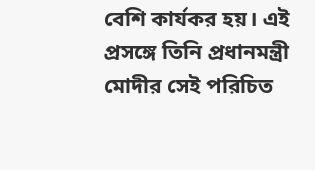বেশি কার্যকর হয়। এই প্রসঙ্গে তিনি প্রধানমন্ত্রী মোদীর সেই পরিচিত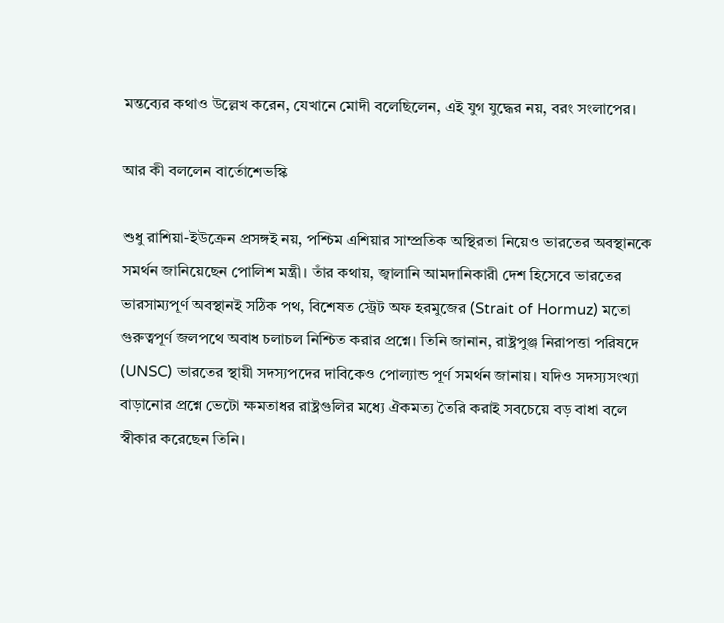মন্তব্যের কথাও উল্লেখ করেন, যেখানে মোদী বলেছিলেন, এই যুগ যুদ্ধের নয়, বরং সংলাপের।

আর কী বললেন বার্তোশেভস্কি

শুধু রাশিয়া-ইউক্রেন প্রসঙ্গই নয়, পশ্চিম এশিয়ার সাম্প্রতিক অস্থিরতা নিয়েও ভারতের অবস্থানকে সমর্থন জানিয়েছেন পোলিশ মন্ত্রী। তাঁর কথায়, জ্বালানি আমদানিকারী দেশ হিসেবে ভারতের ভারসাম্যপূর্ণ অবস্থানই সঠিক পথ, বিশেষত স্ট্রেট অফ হরমুজের (Strait of Hormuz) মতো গুরুত্বপূর্ণ জলপথে অবাধ চলাচল নিশ্চিত করার প্রশ্নে। তিনি জানান, রাষ্ট্রপুঞ্জ নিরাপত্তা পরিষদে (UNSC) ভারতের স্থায়ী সদস্যপদের দাবিকেও পোল্যান্ড পূর্ণ সমর্থন জানায়। যদিও সদস্যসংখ্যা বাড়ানোর প্রশ্নে ভেটো ক্ষমতাধর রাষ্ট্রগুলির মধ্যে ঐকমত্য তৈরি করাই সবচেয়ে বড় বাধা বলে স্বীকার করেছেন তিনি।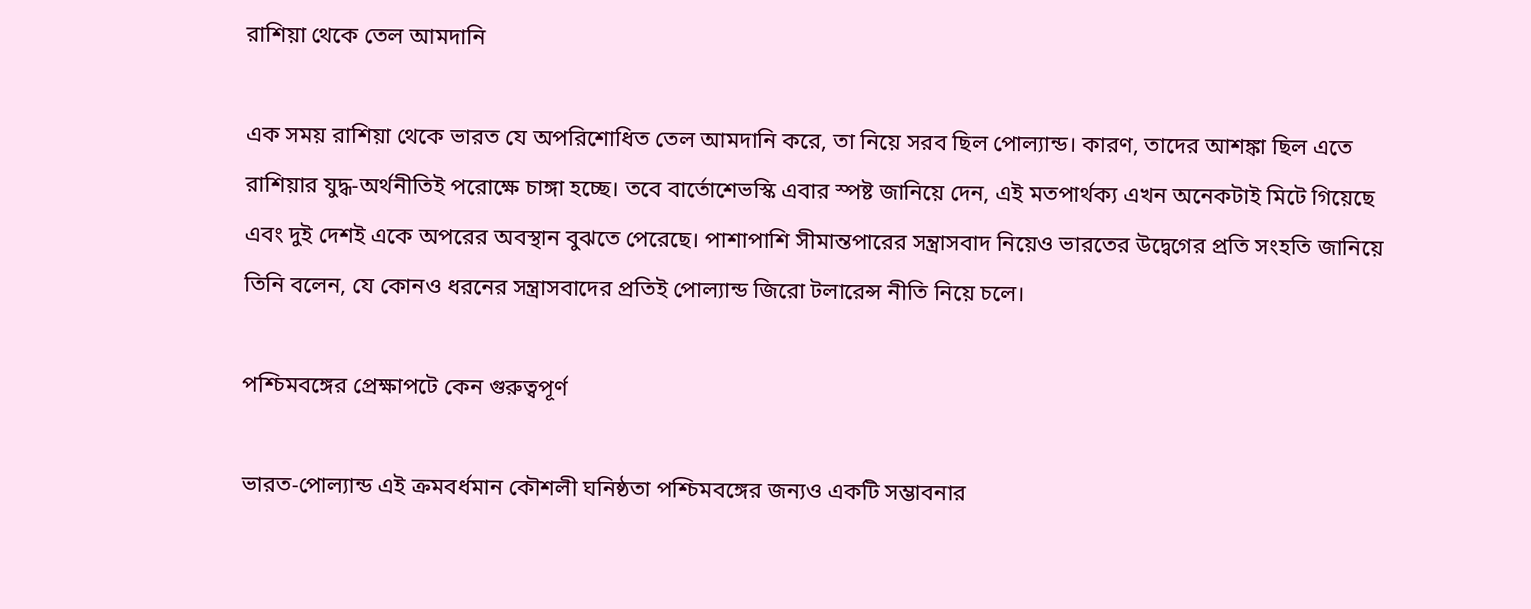রাশিয়া থেকে তেল আমদানি

এক সময় রাশিয়া থেকে ভারত যে অপরিশোধিত তেল আমদানি করে, তা নিয়ে সরব ছিল পোল্যান্ড। কারণ, তাদের আশঙ্কা ছিল এতে রাশিয়ার যুদ্ধ-অর্থনীতিই পরোক্ষে চাঙ্গা হচ্ছে। তবে বার্তোশেভস্কি এবার স্পষ্ট জানিয়ে দেন, এই মতপার্থক্য এখন অনেকটাই মিটে গিয়েছে এবং দুই দেশই একে অপরের অবস্থান বুঝতে পেরেছে। পাশাপাশি সীমান্তপারের সন্ত্রাসবাদ নিয়েও ভারতের উদ্বেগের প্রতি সংহতি জানিয়ে তিনি বলেন, যে কোনও ধরনের সন্ত্রাসবাদের প্রতিই পোল্যান্ড জিরো টলারেন্স নীতি নিয়ে চলে।

পশ্চিমবঙ্গের প্রেক্ষাপটে কেন গুরুত্বপূর্ণ

ভারত-পোল্যান্ড এই ক্রমবর্ধমান কৌশলী ঘনিষ্ঠতা পশ্চিমবঙ্গের জন্যও একটি সম্ভাবনার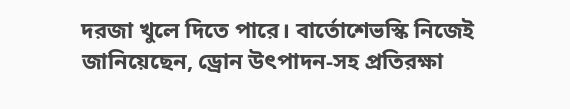দরজা খুলে দিতে পারে। বার্তোশেভস্কি নিজেই জানিয়েছেন, ড্রোন উৎপাদন-সহ প্রতিরক্ষা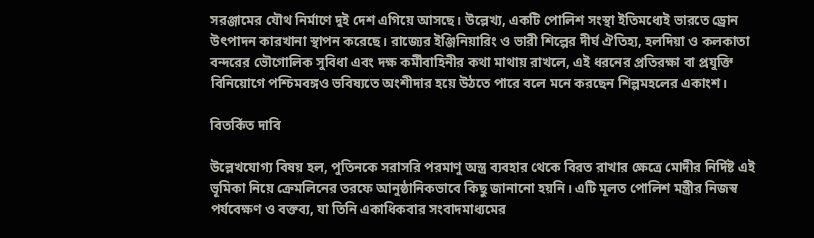সরঞ্জামের যৌথ নির্মাণে দুই দেশ এগিয়ে আসছে। উল্লেখ্য, একটি পোলিশ সংস্থা ইতিমধ্যেই ভারতে ড্রোন উৎপাদন কারখানা স্থাপন করেছে। রাজ্যের ইঞ্জিনিয়ারিং ও ভারী শিল্পের দীর্ঘ ঐতিহ্য, হলদিয়া ও কলকাতা বন্দরের ভৌগোলিক সুবিধা এবং দক্ষ কর্মীবাহিনীর কথা মাথায় রাখলে, এই ধরনের প্রতিরক্ষা বা প্রযুক্তি বিনিয়োগে পশ্চিমবঙ্গও ভবিষ্যতে অংশীদার হয়ে উঠতে পারে বলে মনে করছেন শিল্পমহলের একাংশ।

বিতর্কিত দাবি

উল্লেখযোগ্য বিষয় হল, পুতিনকে সরাসরি পরমাণু অস্ত্র ব্যবহার থেকে বিরত রাখার ক্ষেত্রে মোদীর নির্দিষ্ট এই ভূমিকা নিয়ে ক্রেমলিনের তরফে আনুষ্ঠানিকভাবে কিছু জানানো হয়নি। এটি মূলত পোলিশ মন্ত্রীর নিজস্ব পর্যবেক্ষণ ও বক্তব্য, যা তিনি একাধিকবার সংবাদমাধ্যমের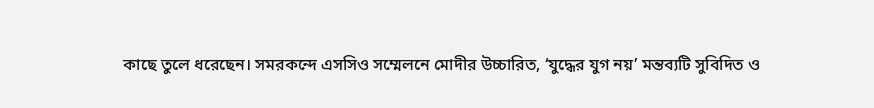কাছে তুলে ধরেছেন। সমরকন্দে এসসিও সম্মেলনে মোদীর উচ্চারিত, ‘যুদ্ধের যুগ নয়’ মন্তব্যটি সুবিদিত ও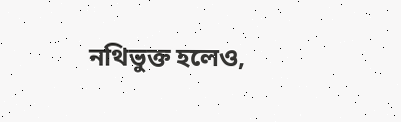নথিভুক্ত হলেও,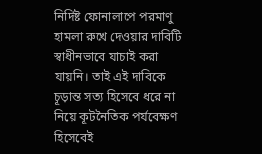নির্দিষ্ট ফোনালাপে পরমাণু হামলা রুখে দেওয়ার দাবিটি স্বাধীনভাবে যাচাই করা যায়নি। তাই এই দাবিকে চূড়ান্ত সত্য হিসেবে ধরে না নিয়ে কূটনৈতিক পর্যবেক্ষণ হিসেবেই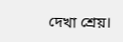দেখা শ্রেয়।